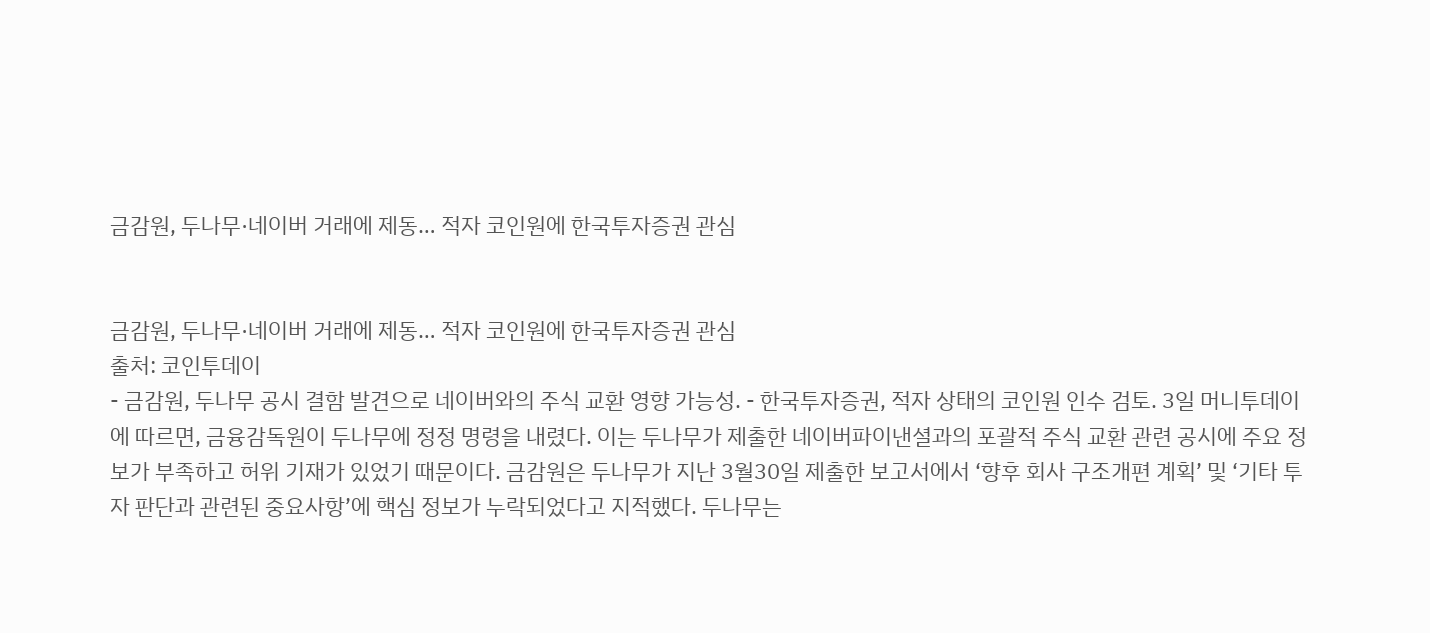금감원, 두나무·네이버 거래에 제동… 적자 코인원에 한국투자증권 관심


금감원, 두나무·네이버 거래에 제동… 적자 코인원에 한국투자증권 관심
출처: 코인투데이
- 금감원, 두나무 공시 결함 발견으로 네이버와의 주식 교환 영향 가능성. - 한국투자증권, 적자 상태의 코인원 인수 검토. 3일 머니투데이에 따르면, 금융감독원이 두나무에 정정 명령을 내렸다. 이는 두나무가 제출한 네이버파이낸셜과의 포괄적 주식 교환 관련 공시에 주요 정보가 부족하고 허위 기재가 있었기 때문이다. 금감원은 두나무가 지난 3월30일 제출한 보고서에서 ‘향후 회사 구조개편 계획’ 및 ‘기타 투자 판단과 관련된 중요사항’에 핵심 정보가 누락되었다고 지적했다. 두나무는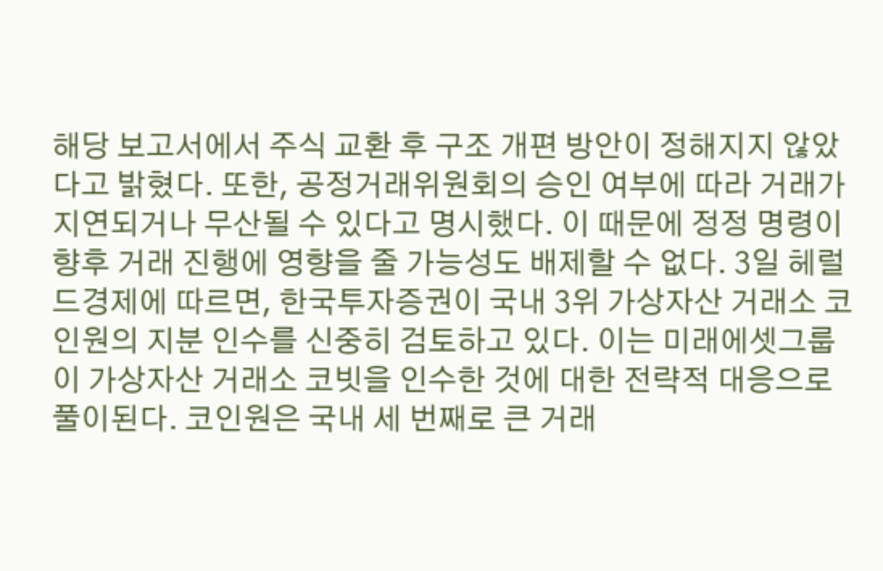해당 보고서에서 주식 교환 후 구조 개편 방안이 정해지지 않았다고 밝혔다. 또한, 공정거래위원회의 승인 여부에 따라 거래가 지연되거나 무산될 수 있다고 명시했다. 이 때문에 정정 명령이 향후 거래 진행에 영향을 줄 가능성도 배제할 수 없다. 3일 헤럴드경제에 따르면, 한국투자증권이 국내 3위 가상자산 거래소 코인원의 지분 인수를 신중히 검토하고 있다. 이는 미래에셋그룹이 가상자산 거래소 코빗을 인수한 것에 대한 전략적 대응으로 풀이된다. 코인원은 국내 세 번째로 큰 거래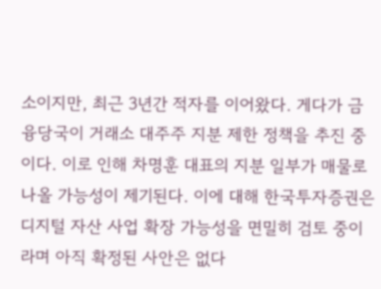소이지만, 최근 3년간 적자를 이어왔다. 게다가 금융당국이 거래소 대주주 지분 제한 정책을 추진 중이다. 이로 인해 차명훈 대표의 지분 일부가 매물로 나올 가능성이 제기된다. 이에 대해 한국투자증권은 디지털 자산 사업 확장 가능성을 면밀히 검토 중이라며 아직 확정된 사안은 없다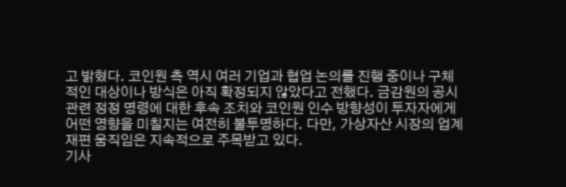고 밝혔다. 코인원 측 역시 여러 기업과 협업 논의를 진행 중이나 구체적인 대상이나 방식은 아직 확정되지 않았다고 전했다. 금감원의 공시 관련 정정 명령에 대한 후속 조치와 코인원 인수 방향성이 투자자에게 어떤 영향을 미칠지는 여전히 불투명하다. 다만, 가상자산 시장의 업계 재편 움직임은 지속적으로 주목받고 있다.
기사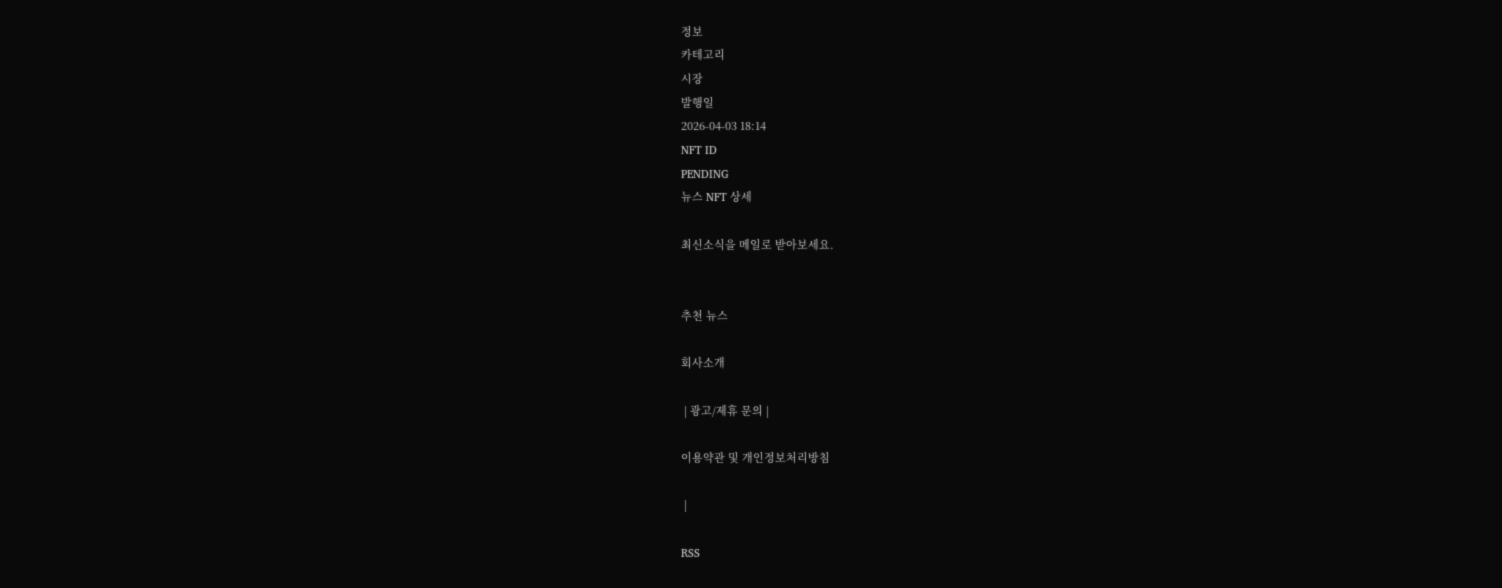정보
카테고리
시장
발행일
2026-04-03 18:14
NFT ID
PENDING
뉴스 NFT 상세

최신소식을 메일로 받아보세요.


추천 뉴스

회사소개

 | 광고/제휴 문의 |

이용약관 및 개인정보처리방침

 |

RSS